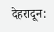देहरादून: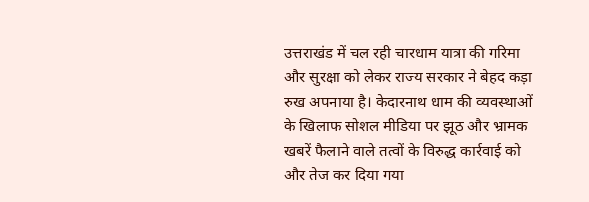उत्तराखंड में चल रही चारधाम यात्रा की गरिमा और सुरक्षा को लेकर राज्य सरकार ने बेहद कड़ा रुख अपनाया है। केदारनाथ धाम की व्यवस्थाओं के खिलाफ सोशल मीडिया पर झूठ और भ्रामक खबरें फैलाने वाले तत्वों के विरुद्ध कार्रवाई को और तेज कर दिया गया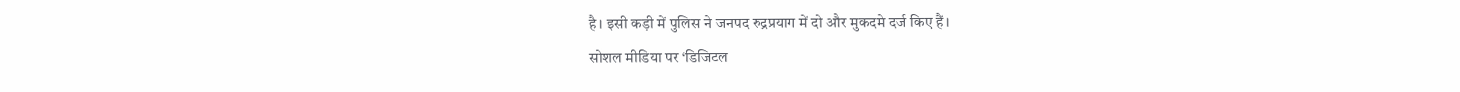है। इसी कड़ी में पुलिस ने जनपद रुद्रप्रयाग में दो और मुकदमे दर्ज किए हैं।
सोशल मीडिया पर ‘डिजिटल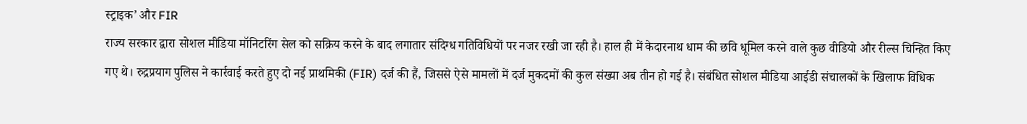स्ट्राइक’ और FIR
राज्य सरकार द्वारा सोशल मीडिया मॉनिटरिंग सेल को सक्रिय करने के बाद लगातार संदिग्ध गतिविधियों पर नजर रखी जा रही है। हाल ही में केदारनाथ धाम की छवि धूमिल करने वाले कुछ वीडियो और रील्स चिन्हित किए गए थे। रुद्रप्रयाग पुलिस ने कार्रवाई करते हुए दो नई प्राथमिकी (FIR) दर्ज की हैं, जिससे ऐसे मामलों में दर्ज मुकदमों की कुल संख्या अब तीन हो गई है। संबंधित सोशल मीडिया आईडी संचालकों के खिलाफ विधिक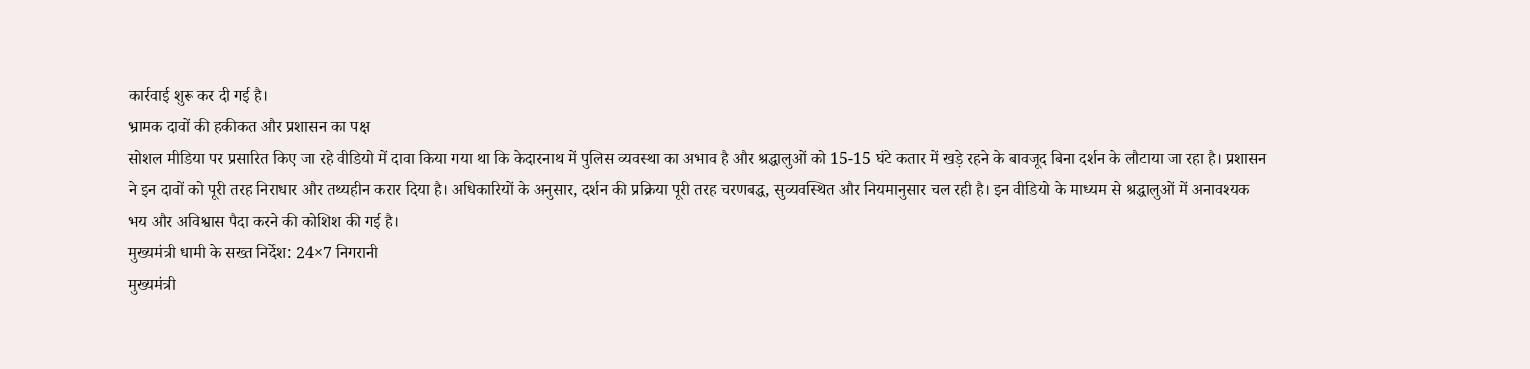कार्रवाई शुरू कर दी गई है।
भ्रामक दावों की हकीकत और प्रशासन का पक्ष
सोशल मीडिया पर प्रसारित किए जा रहे वीडियो में दावा किया गया था कि केदारनाथ में पुलिस व्यवस्था का अभाव है और श्रद्धालुओं को 15-15 घंटे कतार में खड़े रहने के बावजूद बिना दर्शन के लौटाया जा रहा है। प्रशासन ने इन दावों को पूरी तरह निराधार और तथ्यहीन करार दिया है। अधिकारियों के अनुसार, दर्शन की प्रक्रिया पूरी तरह चरणबद्ध, सुव्यवस्थित और नियमानुसार चल रही है। इन वीडियो के माध्यम से श्रद्धालुओं में अनावश्यक भय और अविश्वास पैदा करने की कोशिश की गई है।
मुख्यमंत्री धामी के सख्त निर्देश: 24×7 निगरानी
मुख्यमंत्री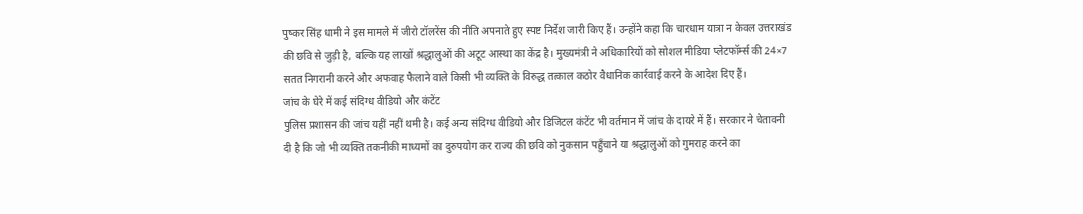पुष्कर सिंह धामी ने इस मामले में जीरो टॉलरेंस की नीति अपनाते हुए स्पष्ट निर्देश जारी किए हैं। उन्होंने कहा कि चारधाम यात्रा न केवल उत्तराखंड की छवि से जुड़ी है, बल्कि यह लाखों श्रद्धालुओं की अटूट आस्था का केंद्र है। मुख्यमंत्री ने अधिकारियों को सोशल मीडिया प्लेटफॉर्म्स की 24×7 सतत निगरानी करने और अफवाह फैलाने वाले किसी भी व्यक्ति के विरुद्ध तत्काल कठोर वैधानिक कार्रवाई करने के आदेश दिए हैं।
जांच के घेरे में कई संदिग्ध वीडियो और कंटेंट
पुलिस प्रशासन की जांच यहीं नहीं थमी है। कई अन्य संदिग्ध वीडियो और डिजिटल कंटेंट भी वर्तमान में जांच के दायरे में हैं। सरकार ने चेतावनी दी है कि जो भी व्यक्ति तकनीकी माध्यमों का दुरुपयोग कर राज्य की छवि को नुकसान पहुँचाने या श्रद्धालुओं को गुमराह करने का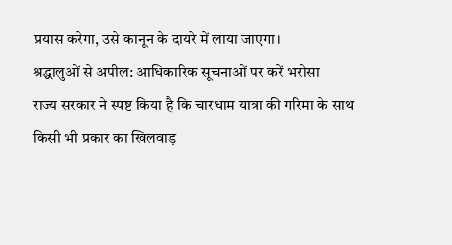प्रयास करेगा, उसे कानून के दायरे में लाया जाएगा।
श्रद्धालुओं से अपील: आधिकारिक सूचनाओं पर करें भरोसा
राज्य सरकार ने स्पष्ट किया है कि चारधाम यात्रा की गरिमा के साथ किसी भी प्रकार का खिलवाड़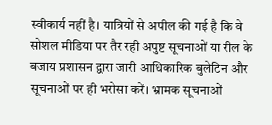स्वीकार्य नहीं है। यात्रियों से अपील की गई है कि वे सोशल मीडिया पर तैर रही अपुष्ट सूचनाओं या रील के बजाय प्रशासन द्वारा जारी आधिकारिक बुलेटिन और सूचनाओं पर ही भरोसा करें। भ्रामक सूचनाओं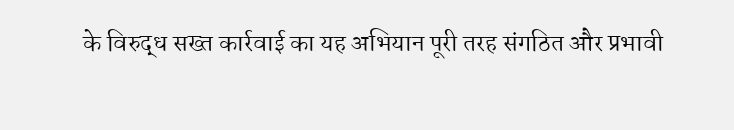के विरुद्ध सख्त कार्रवाई का यह अभियान पूरी तरह संगठित और प्रभावी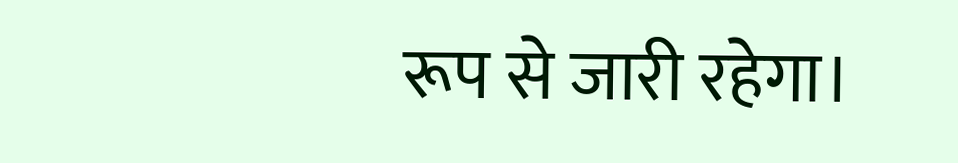रूप से जारी रहेगा।